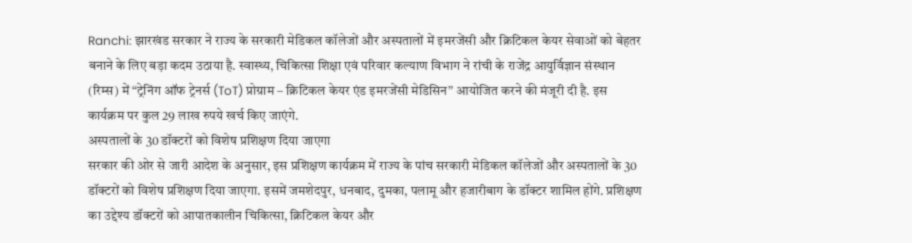Ranchi: झारखंड सरकार ने राज्य के सरकारी मेडिकल कॉलेजों और अस्पतालों में इमरजेंसी और क्रिटिकल केयर सेवाओं को बेहतर बनाने के लिए बड़ा कदम उठाया है. स्वास्थ्य, चिकित्सा शिक्षा एवं परिवार कल्याण विभाग ने रांची के राजेंद्र आयुर्विज्ञान संस्थान (रिम्स) में “ट्रेनिंग ऑफ ट्रेनर्स (ToT) प्रोग्राम – क्रिटिकल केयर एंड इमरजेंसी मेडिसिन” आयोजित करने की मंजूरी दी है. इस कार्यक्रम पर कुल 29 लाख रुपये खर्च किए जाएंगे.
अस्पतालों के 30 डॉक्टरों को विशेष प्रशिक्षण दिया जाएगा
सरकार की ओर से जारी आदेश के अनुसार, इस प्रशिक्षण कार्यक्रम में राज्य के पांच सरकारी मेडिकल कॉलेजों और अस्पतालों के 30 डॉक्टरों को विशेष प्रशिक्षण दिया जाएगा. इसमें जमशेदपुर, धनबाद, दुमका, पलामू और हजारीबाग के डॉक्टर शामिल होंगे. प्रशिक्षण का उद्देश्य डॉक्टरों को आपातकालीन चिकित्सा, क्रिटिकल केयर और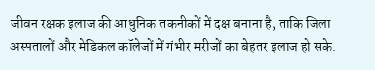जीवन रक्षक इलाज की आधुनिक तकनीकों में दक्ष बनाना है, ताकि जिला अस्पतालों और मेडिकल कॉलेजों में गंभीर मरीजों का बेहतर इलाज हो सके.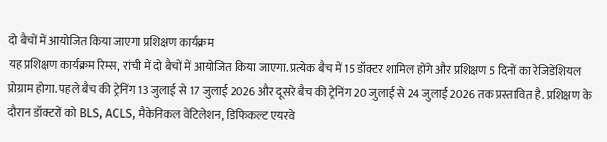दो बैचों में आयोजित किया जाएगा प्रशिक्षण कार्यक्रम
यह प्रशिक्षण कार्यक्रम रिम्स, रांची में दो बैचों में आयोजित किया जाएगा. प्रत्येक बैच में 15 डॉक्टर शामिल होंगे और प्रशिक्षण 5 दिनों का रेजिडेंशियल प्रोग्राम होगा. पहले बैच की ट्रेनिंग 13 जुलाई से 17 जुलाई 2026 और दूसरे बैच की ट्रेनिंग 20 जुलाई से 24 जुलाई 2026 तक प्रस्तावित है. प्रशिक्षण के दौरान डॉक्टरों को BLS, ACLS, मैकेनिकल वेंटिलेशन, डिफिकल्ट एयरवे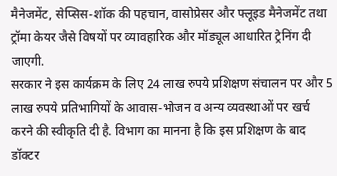मैनेजमेंट, सेप्सिस-शॉक की पहचान, वासोप्रेसर और फ्लूइड मैनेजमेंट तथा ट्रॉमा केयर जैसे विषयों पर व्यावहारिक और मॉड्यूल आधारित ट्रेनिंग दी जाएगी.
सरकार ने इस कार्यक्रम के लिए 24 लाख रुपये प्रशिक्षण संचालन पर और 5 लाख रुपये प्रतिभागियों के आवास-भोजन व अन्य व्यवस्थाओं पर खर्च करने की स्वीकृति दी है. विभाग का मानना है कि इस प्रशिक्षण के बाद डॉक्टर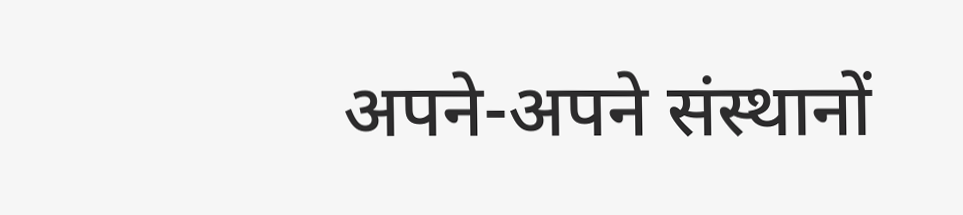अपने-अपने संस्थानों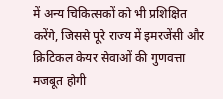में अन्य चिकित्सकों को भी प्रशिक्षित करेंगे, जिससे पूरे राज्य में इमरजेंसी और क्रिटिकल केयर सेवाओं की गुणवत्ता मजबूत होगी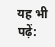यह भी पढ़ें: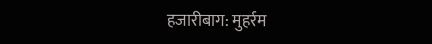हजारीबाग: मुहर्रम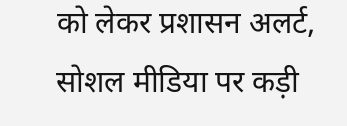को लेकर प्रशासन अलर्ट, सोशल मीडिया पर कड़ी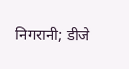निगरानी; डीजे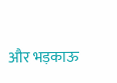और भड़काऊ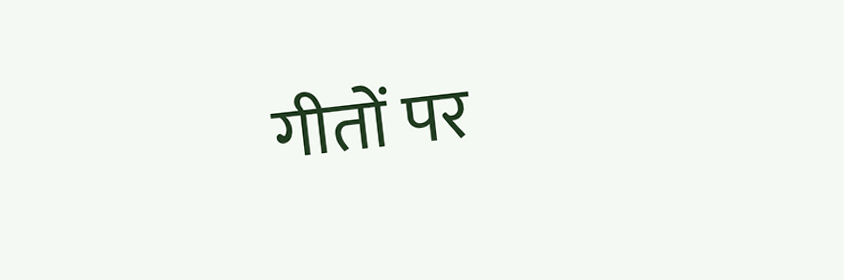गीतों पर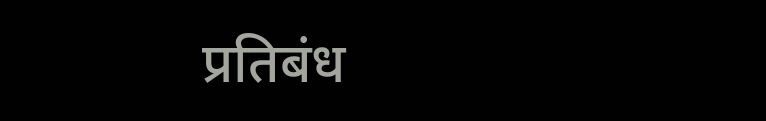प्रतिबंध